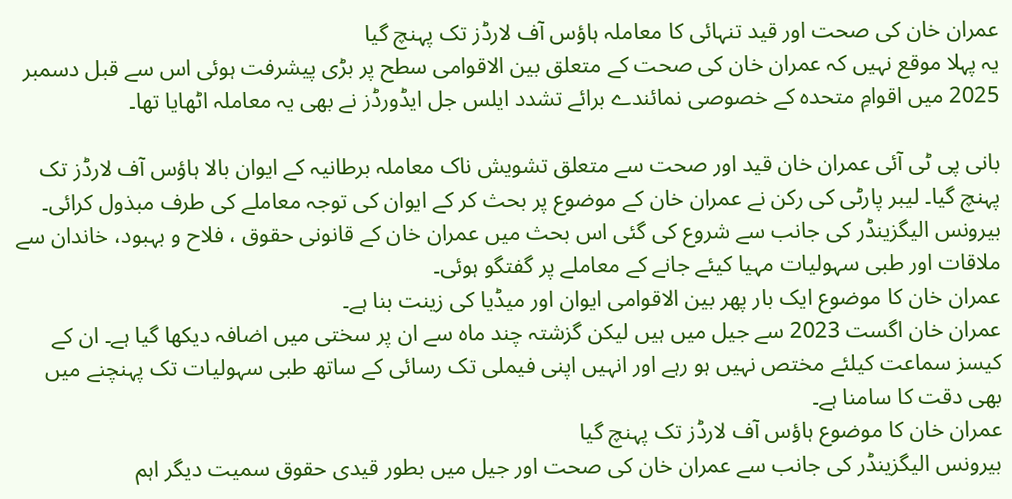عمران خان کی صحت اور قید تنہائی کا معاملہ ہاؤس آف لارڈز تک پہنچ گیا
یہ پہلا موقع نہیں کہ عمران خان کی صحت کے متعلق بین الاقوامی سطح پر بڑی پیشرفت ہوئی اس سے قبل دسمبر 2025 میں اقوامِ متحدہ کے خصوصی نمائندے برائے تشدد ایلس جل ایڈورڈز نے بھی یہ معاملہ اٹھایا تھا۔

بانی پی ٹی آئی عمران خان قید اور صحت سے متعلق تشویش ناک معاملہ برطانیہ کے ایوان بالا ہاؤس آف لارڈز تک پہنچ گیا۔ لیبر پارٹی کی رکن نے عمران خان کے موضوع پر بحث کر کے ایوان کی توجہ معاملے کی طرف مبذول کرائی۔
بیرونس الیگزینڈر کی جانب سے شروع کی گئی اس بحث میں عمران خان کے قانونی حقوق ، فلاح و بہبود، خاندان سے ملاقات اور طبی سہولیات مہیا کیئے جانے کے معاملے پر گفتگو ہوئی۔
عمران خان کا موضوع ایک بار پھر بین الاقوامی ایوان اور میڈیا کی زینت بنا ہے۔
عمران خان اگست 2023 سے جیل میں ہیں لیکن گزشتہ چند ماہ سے ان پر سختی میں اضافہ دیکھا گیا ہے۔ ان کے کیسز سماعت کیلئے مختص نہیں ہو رہے اور انہیں اپنی فیملی تک رسائی کے ساتھ طبی سہولیات تک پہنچنے میں بھی دقت کا سامنا ہے۔
عمران خان کا موضوع ہاؤس آف لارڈز تک پہنچ گیا
بیرونس الیگزینڈر کی جانب سے عمران خان کی صحت اور جیل میں بطور قیدی حقوق سمیت دیگر اہم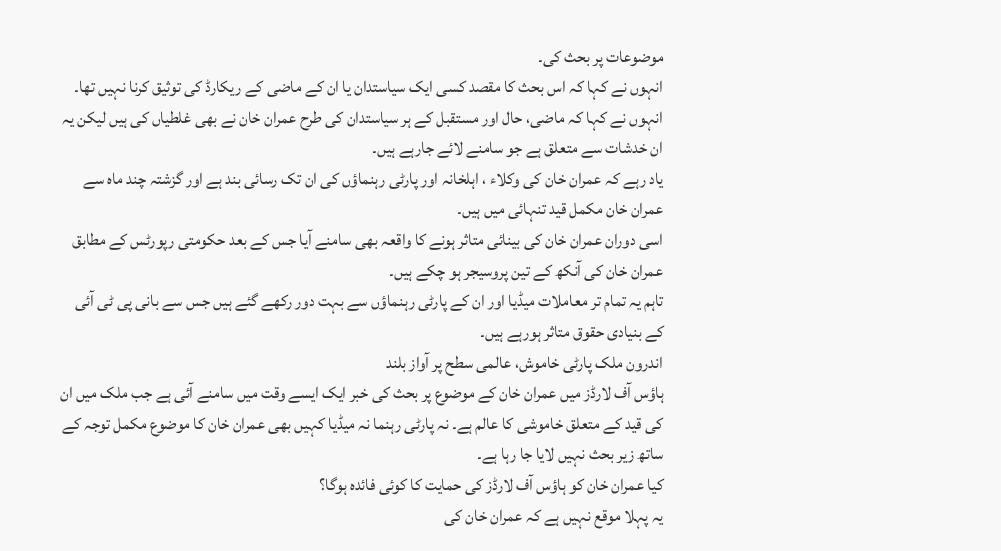موضوعات پر بحث کی۔
انہوں نے کہا کہ اس بحث کا مقصد کسی ایک سیاستدان یا ان کے ماضی کے ریکارڈ کی توثیق کرنا نہیں تھا۔ انہوں نے کہا کہ ماضی، حال اور مستقبل کے ہر سیاستدان کی طرح عمران خان نے بھی غلطیاں کی ہیں لیکن یہ ان خدشات سے متعلق ہے جو سامنے لائے جارہے ہیں۔
یاد رہے کہ عمران خان کی وکلاء ، اہلخانہ اور پارٹی رہنماؤں کی ان تک رسائی بند ہے اور گزشتہ چند ماہ سے عمران خان مکمل قید تنہائی میں ہیں۔
اسی دوران عمران خان کی بینائی متاثر ہونے کا واقعہ بھی سامنے آیا جس کے بعد حکومتی رپورٹس کے مطابق عمران خان کی آنکھ کے تین پروسیجر ہو چکے ہیں۔
تاہم یہ تمام تر معاملات میڈیا اور ان کے پارٹی رہنماؤں سے بہت دور رکھے گئے ہیں جس سے بانی پی ٹی آئی کے بنیادی حقوق متاثر ہورہے ہیں۔
اندرون ملک پارٹی خاموش، عالمی سطح پر آواز بلند
ہاؤس آف لارڈز میں عمران خان کے موضوع پر بحث کی خبر ایک ایسے وقت میں سامنے آئی ہے جب ملک میں ان کی قید کے متعلق خاموشی کا عالم ہے۔ نہ پارٹی رہنما نہ میڈیا کہیں بھی عمران خان کا موضوع مکمل توجہ کے ساتھ زیر بحث نہیں لایا جا رہا ہے۔
کیا عمران خان کو ہاؤس آف لارڈز کی حمایت کا کوئی فائدہ ہوگا؟
یہ پہلا موقع نہیں ہے کہ عمران خان کی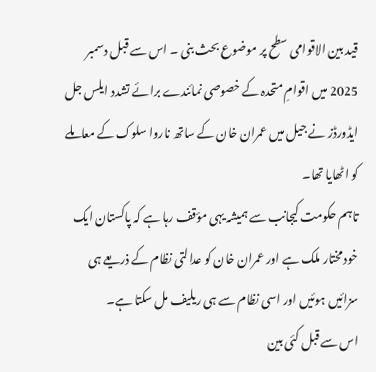قید بین الاقوامی سطح پر موضوع بحث بنی ۔ اس سے قبل دسمبر 2025 میں اقوامِ متحدہ کے خصوصی نمائندے برائے تشدد ایلس جل ایڈورڈز نے جیل میں عمران خان کے ساتھ ناروا سلوک کے معاملے کو اٹھایا تھا۔
تاہم حکومت کیجانب سے ہمیشہ یہی مؤقف رہا ہے کہ پاکستان ایک خود مختار ملک ہے اور عمران خان کو عدالتی نظام کے ذریعے ہی سزائیں ہوئیں اور اسی نظام سے ہی ریلیف مل سکتا ہے۔
اس سے قبل کئی بین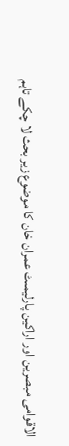الاقوامی مبصرین اور اراکین پارلیمںٹ عمران خان کا موضوع زیر بحث لا چکے تاہم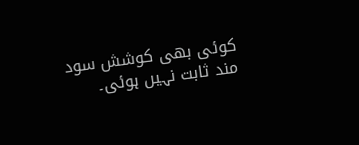کوئی بھی کوشش سود مند ثابت نہیں ہوئی۔